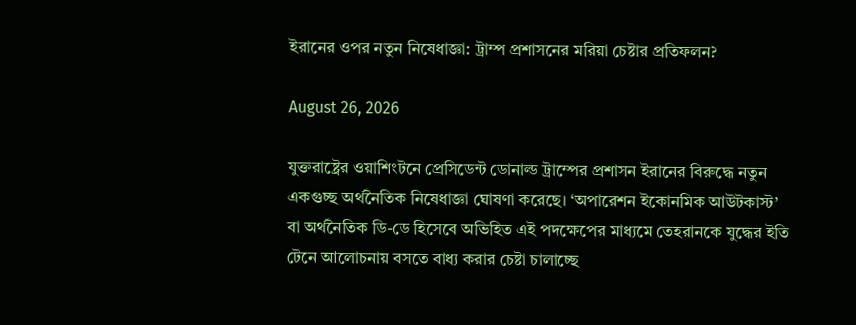ইরানের ওপর নতুন নিষেধাজ্ঞা: ট্রাম্প প্রশাসনের মরিয়া চেষ্টার প্রতিফলন?

August 26, 2026

যুক্তরাষ্ট্রের ওয়াশিংটনে প্রেসিডেন্ট ডোনাল্ড ট্রাম্পের প্রশাসন ইরানের বিরুদ্ধে নতুন একগুচ্ছ অর্থনৈতিক নিষেধাজ্ঞা ঘোষণা করেছে। ‘অপারেশন ইকোনমিক আউটকাস্ট’ বা অর্থনৈতিক ডি-ডে হিসেবে অভিহিত এই পদক্ষেপের মাধ্যমে তেহরানকে যুদ্ধের ইতি টেনে আলোচনায় বসতে বাধ্য করার চেষ্টা চালাচ্ছে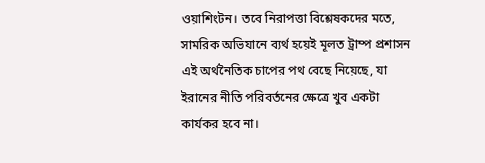ওয়াশিংটন। তবে নিরাপত্তা বিশ্লেষকদের মতে, সামরিক অভিযানে ব্যর্থ হয়েই মূলত ট্রাম্প প্রশাসন এই অর্থনৈতিক চাপের পথ বেছে নিয়েছে, যা ইরানের নীতি পরিবর্তনের ক্ষেত্রে খুব একটা কার্যকর হবে না।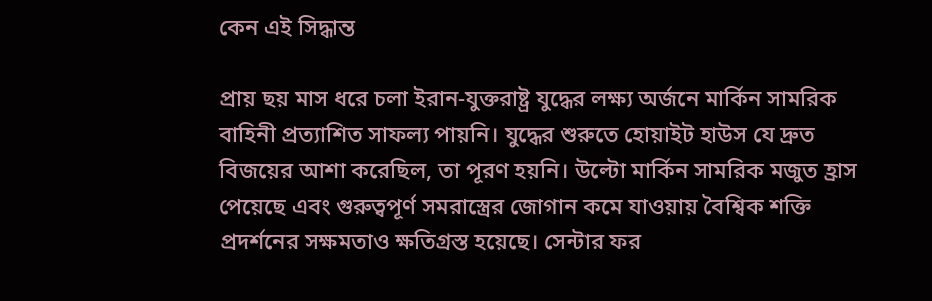কেন এই সিদ্ধান্ত

প্রায় ছয় মাস ধরে চলা ইরান-যুক্তরাষ্ট্র যুদ্ধের লক্ষ্য অর্জনে মার্কিন সামরিক বাহিনী প্রত্যাশিত সাফল্য পায়নি। যুদ্ধের শুরুতে হোয়াইট হাউস যে দ্রুত বিজয়ের আশা করেছিল, তা পূরণ হয়নি। উল্টো মার্কিন সামরিক মজুত হ্রাস পেয়েছে এবং গুরুত্বপূর্ণ সমরাস্ত্রের জোগান কমে যাওয়ায় বৈশ্বিক শক্তি প্রদর্শনের সক্ষমতাও ক্ষতিগ্রস্ত হয়েছে। সেন্টার ফর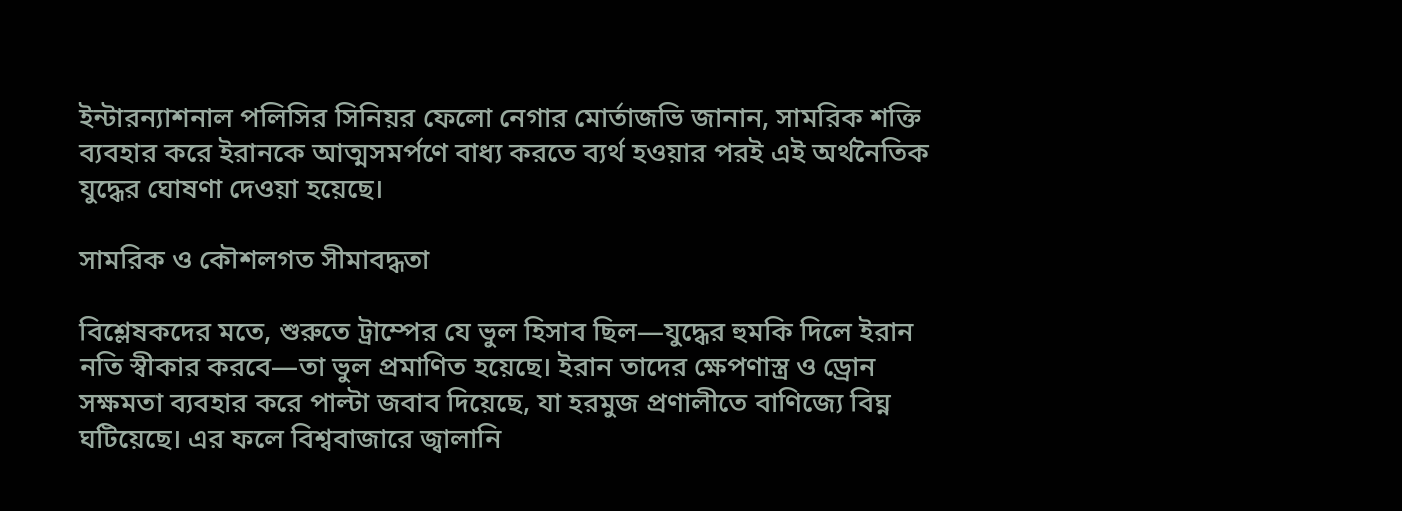ইন্টারন্যাশনাল পলিসির সিনিয়র ফেলো নেগার মোর্তাজভি জানান, সামরিক শক্তি ব্যবহার করে ইরানকে আত্মসমর্পণে বাধ্য করতে ব্যর্থ হওয়ার পরই এই অর্থনৈতিক যুদ্ধের ঘোষণা দেওয়া হয়েছে।

সামরিক ও কৌশলগত সীমাবদ্ধতা

বিশ্লেষকদের মতে, শুরুতে ট্রাম্পের যে ভুল হিসাব ছিল—যুদ্ধের হুমকি দিলে ইরান নতি স্বীকার করবে—তা ভুল প্রমাণিত হয়েছে। ইরান তাদের ক্ষেপণাস্ত্র ও ড্রোন সক্ষমতা ব্যবহার করে পাল্টা জবাব দিয়েছে, যা হরমুজ প্রণালীতে বাণিজ্যে বিঘ্ন ঘটিয়েছে। এর ফলে বিশ্ববাজারে জ্বালানি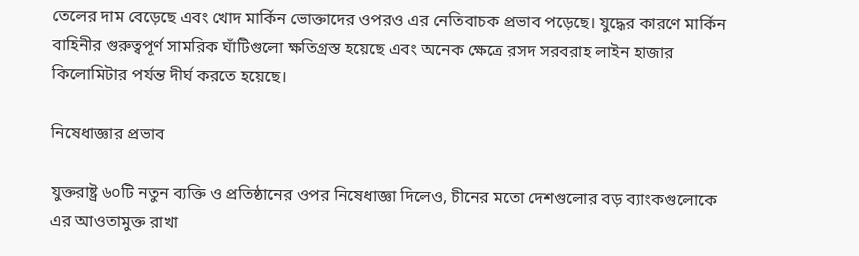তেলের দাম বেড়েছে এবং খোদ মার্কিন ভোক্তাদের ওপরও এর নেতিবাচক প্রভাব পড়েছে। যুদ্ধের কারণে মার্কিন বাহিনীর গুরুত্বপূর্ণ সামরিক ঘাঁটিগুলো ক্ষতিগ্রস্ত হয়েছে এবং অনেক ক্ষেত্রে রসদ সরবরাহ লাইন হাজার কিলোমিটার পর্যন্ত দীর্ঘ করতে হয়েছে।

নিষেধাজ্ঞার প্রভাব

যুক্তরাষ্ট্র ৬০টি নতুন ব্যক্তি ও প্রতিষ্ঠানের ওপর নিষেধাজ্ঞা দিলেও, চীনের মতো দেশগুলোর বড় ব্যাংকগুলোকে এর আওতামুক্ত রাখা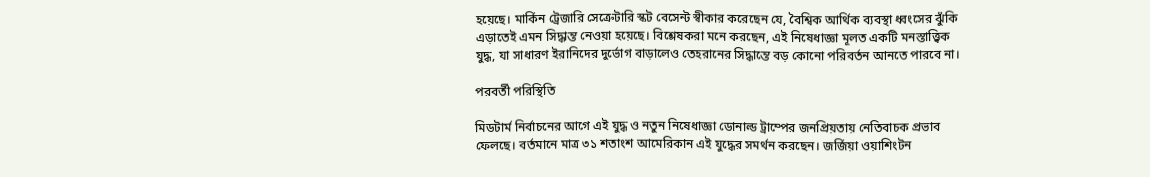হয়েছে। মার্কিন ট্রেজারি সেক্রেটারি স্কট বেসেন্ট স্বীকার করেছেন যে, বৈশ্বিক আর্থিক ব্যবস্থা ধ্বংসের ঝুঁকি এড়াতেই এমন সিদ্ধান্ত নেওয়া হয়েছে। বিশ্লেষকরা মনে করছেন, এই নিষেধাজ্ঞা মূলত একটি মনস্তাত্ত্বিক যুদ্ধ, যা সাধারণ ইরানিদের দুর্ভোগ বাড়ালেও তেহরানের সিদ্ধান্তে বড় কোনো পরিবর্তন আনতে পারবে না।

পরবর্তী পরিস্থিতি

মিডটার্ম নির্বাচনের আগে এই যুদ্ধ ও নতুন নিষেধাজ্ঞা ডোনাল্ড ট্রাম্পের জনপ্রিয়তায় নেতিবাচক প্রভাব ফেলছে। বর্তমানে মাত্র ৩১ শতাংশ আমেরিকান এই যুদ্ধের সমর্থন করছেন। জর্জিয়া ওয়াশিংটন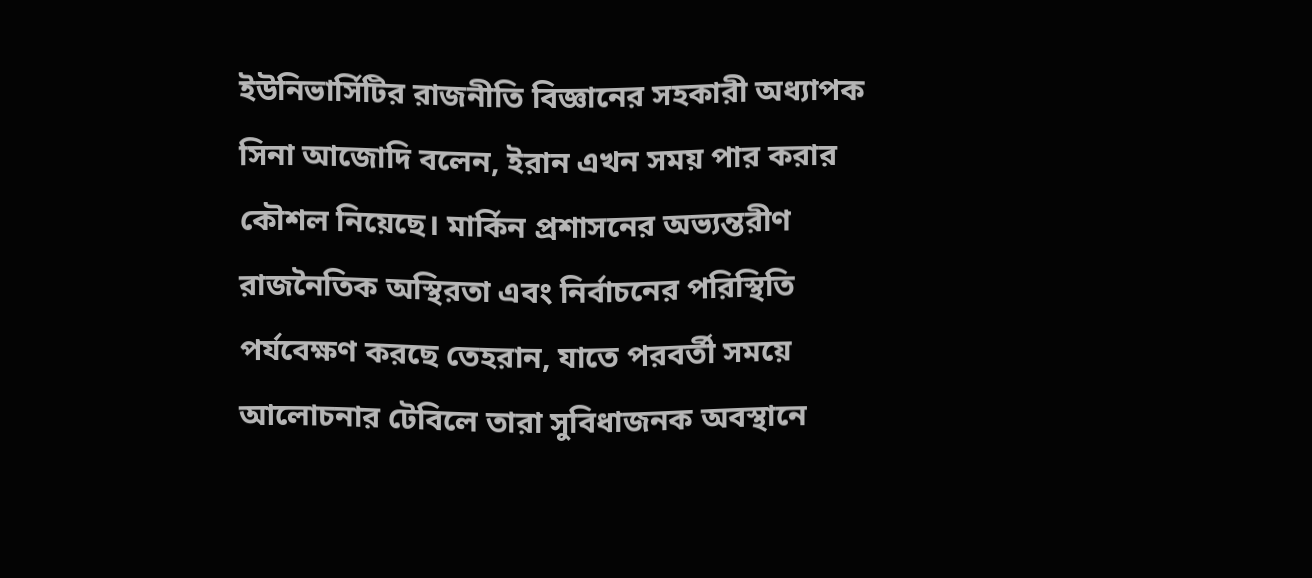ইউনিভার্সিটির রাজনীতি বিজ্ঞানের সহকারী অধ্যাপক সিনা আজোদি বলেন, ইরান এখন সময় পার করার কৌশল নিয়েছে। মার্কিন প্রশাসনের অভ্যন্তরীণ রাজনৈতিক অস্থিরতা এবং নির্বাচনের পরিস্থিতি পর্যবেক্ষণ করছে তেহরান, যাতে পরবর্তী সময়ে আলোচনার টেবিলে তারা সুবিধাজনক অবস্থানে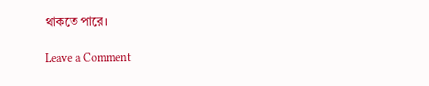থাকতে পারে।

Leave a Comment